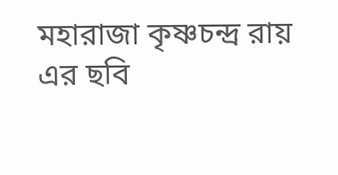মহারাজা কৃষ্ণচন্দ্র রায় এর ছবি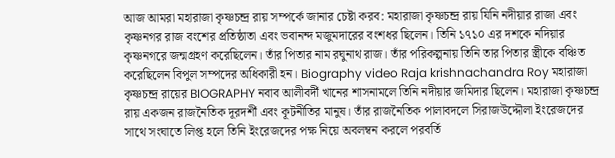আজ আমরা মহারাজা কৃষ্ণচন্দ্র রায় সম্পর্কে জানার চেষ্টা করব: মহারাজা কৃষ্ণচন্দ্র রায় যিনি নদীয়ার রাজা এবং কৃষ্ণনগর রাজ বংশের প্রতিষ্ঠাতা এবং ভবানন্দ মজুমদারের বংশধর ছিলেন। তিনি ১৭১০ এর দশকে নদিয়ার কৃষ্ণনগরে জন্মগ্রহণ করেছিলেন। তাঁর পিতার নাম রঘুনাথ রাজ। তাঁর পরিকল্পনায় তিনি তার পিতার স্ত্রীকে বঞ্চিত করেছিলেন বিপুল সম্পদের অধিকারী হন। Biography video Raja krishnachandra Roy মহারাজা কৃষ্ণচন্দ্র রায়ের BIOGRAPHY নবাব আলীবর্দী খানের শাসনামলে তিনি নদীয়ার জমিদার ছিলেন। মহারাজা কৃষ্ণচন্দ্র রায় একজন রাজনৈতিক দূরদর্শী এবং কূটনীতির মানুষ। তাঁর রাজনৈতিক পালাবদলে সিরাজউদ্দৌলা ইংরেজদের সাথে সংঘাতে লিপ্ত হলে তিনি ইংরেজদের পক্ষ নিয়ে অবলম্বন করলে পরবর্তি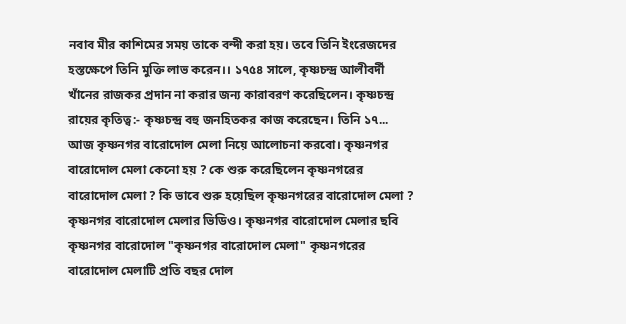নবাব মীর কাশিমের সময় তাকে বন্দী করা হয়। তবে তিনি ইংরেজদের হস্তক্ষেপে তিনি মুক্তি লাভ করেন।। ১৭৫৪ সালে, কৃষ্ণচন্দ্র আলীবর্দী খাঁনের রাজকর প্রদান না করার জন্য কারাবরণ করেছিলেন। কৃষ্ণচন্দ্র রায়ের কৃতিত্ব:- কৃষ্ণচন্দ্র বহু জনহিতকর কাজ করেছেন। তিনি ১৭...
আজ কৃষ্ণনগর বারোদোল মেলা নিয়ে আলোচনা করবো। কৃষ্ণনগর বারোদোল মেলা কেনো হয় ? কে শুরু করেছিলেন কৃষ্ণনগরের বারোদোল মেলা ? কি ভাবে শুরু হয়েছিল কৃষ্ণনগরের বারোদোল মেলা ? কৃষ্ণনগর বারোদোল মেলার ভিডিও। কৃষ্ণনগর বারোদোল মেলার ছবি কৃষ্ণনগর বারোদোল "কৃষ্ণনগর বারোদোল মেলা" কৃষ্ণনগরের বারোদোল মেলাটি প্রতি বছর দোল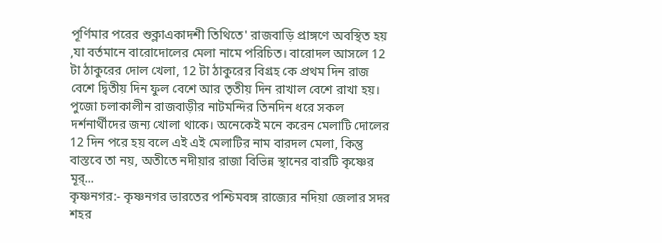পূর্ণিমার পরের শুক্লাএকাদশী তিথিতে' রাজবাড়ি প্রাঙ্গণে অবস্থিত হয় ,যা বর্তমানে বারোদোলের মেলা নামে পরিচিত। বারোদল আসলে 12 টা ঠাকুরের দোল খেলা, 12 টা ঠাকুরের বিগ্রহ কে প্রথম দিন রাজ বেশে দ্বিতীয় দিন ফুল বেশে আর তৃতীয় দিন রাখাল বেশে রাখা হয়। পুজো চলাকালীন রাজবাড়ীর নাটমন্দির তিনদিন ধরে সকল দর্শনার্থীদের জন্য খোলা থাকে। অনেকেই মনে করেন মেলাটি দোলের 12 দিন পরে হয় বলে এই এই মেলাটির নাম বারদল মেলা, কিন্তু বাস্তবে তা নয়, অতীতে নদীয়ার রাজা বিভিন্ন স্থানের বারটি কৃষ্ণের মূর্...
কৃষ্ণনগর:- কৃষ্ণনগর ভারতের পশ্চিমবঙ্গ রাজ্যের নদিয়া জেলার সদর শহর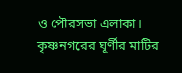ও পৌরসভা এলাকা। কৃষ্ণনগরের ঘূর্ণীর মাটির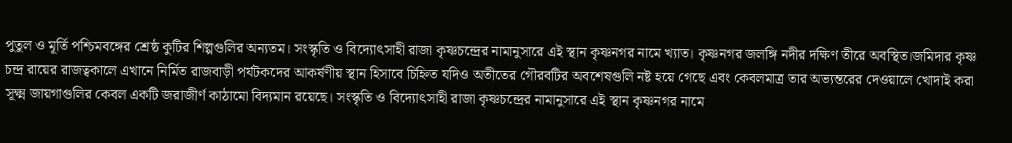পুতুল ও মূর্তি পশ্চিমবঙ্গের শ্রেষ্ঠ কুটির শিল্পগুলির অন্যতম। সংস্কৃতি ও বিদ্যোৎসাহী রাজা কৃষ্ণচন্দ্রের নামানুসারে এই স্থান কৃষ্ণনগর নামে খ্যাত। কৃষ্ণনগর জলঙ্গি নদীর দক্ষিণ তীরে অবস্থিত।জমিদার কৃষ্ণ চন্দ্র রায়ের রাজত্বকালে এখানে নির্মিত রাজবাড়ী পর্যটকদের আকর্ষণীয় স্থান হিসাবে চিহ্নিত যদিও অতীতের গৌরবটির অবশেষগুলি নষ্ট হয়ে গেছে এবং কেবলমাত্র তার অভ্যন্তরের দেওয়ালে খোদাই করা সূক্ষ্ম জায়গাগুলির কেবল একটি জরাজীর্ণ কাঠামো বিদ্যমান রয়েছে। সংস্কৃতি ও বিদ্যোৎসাহী রাজা কৃষ্ণচন্দ্রের নামানুসারে এই স্থান কৃষ্ণনগর নামে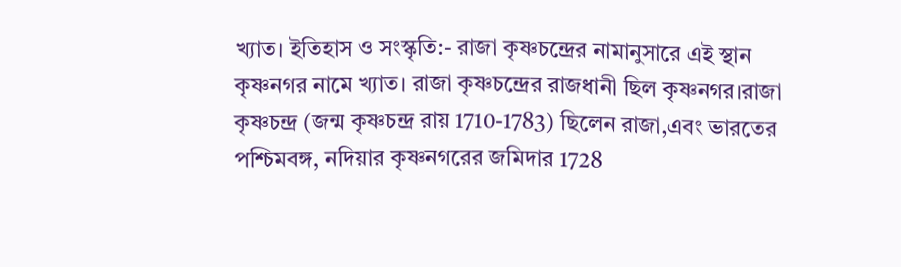খ্যাত। ইতিহাস ও সংস্কৃতি:- রাজা কৃষ্ণচন্দ্রের নামানুসারে এই স্থান কৃষ্ণনগর নামে খ্যাত। রাজা কৃষ্ণচন্দ্রের রাজধানী ছিল কৃষ্ণনগর।রাজা কৃষ্ণচন্দ্র (জন্ম কৃষ্ণচন্দ্র রায় 1710-1783) ছিলেন রাজা,এবং ভারতের পশ্চিমবঙ্গ, নদিয়ার কৃষ্ণনগরের জমিদার 1728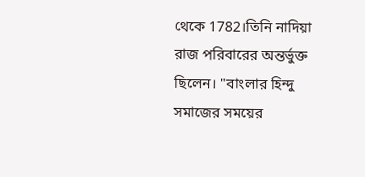থেকে 1782।তিনি নাদিয়া রাজ পরিবারের অন্তর্ভুক্ত ছিলেন। "বাংলার হিন্দু সমাজের সময়ের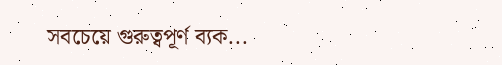সবচেয়ে গুরুত্বপূর্ণ ব্যক...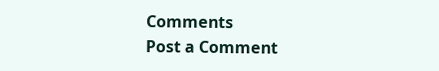Comments
Post a Comment